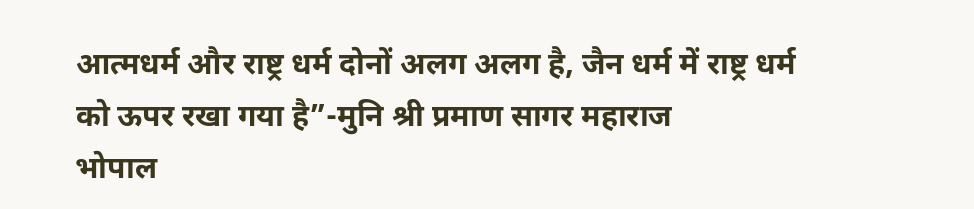आत्मधर्म और राष्ट्र धर्म दोनों अलग अलग है, जैन धर्म में राष्ट्र धर्म को ऊपर रखा गया है”-मुनि श्री प्रमाण सागर महाराज
भोपाल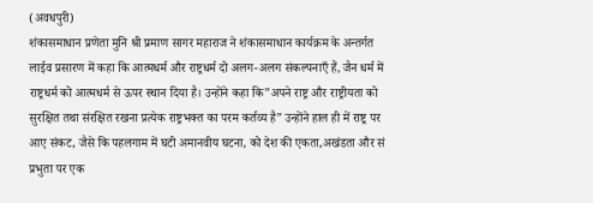(अवधपुरी)
शंकासमाधान प्रणेता मुनि श्री प्रमाण सागर महाराज ने शंकासमाधान कार्यक्रम के अन्तर्गत लाईव प्रसारण में कहा कि आत्मधर्म और राष्ट्रधर्म दो अलग-अलग संकल्पनाएँ हैं, जैन धर्म में राष्ट्रधर्म को आत्मधर्म से ऊपर स्थान दिया है। उन्होंने कहा कि”अपने राष्ट्र और राष्ट्रीयता को सुरक्षित तथा संरक्षित रखना प्रत्येक राष्ट्रभक्त का परम कर्तव्य है” उन्होंने हाल ही में राष्ट्र पर आए संकट, जैसे कि पहलगाम में घटी अमानवीय घटना, को देश की एकता,अखंडता और सं प्रभुता पर एक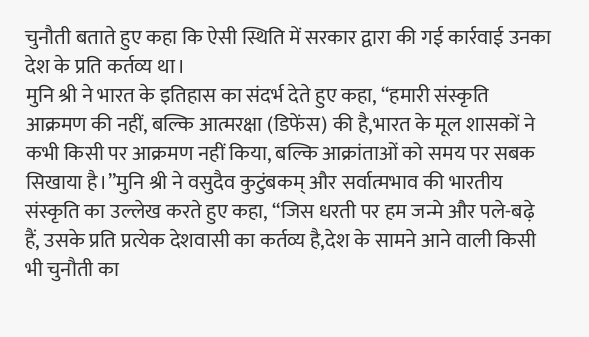चुनौती बताते हुए कहा कि ऐसी स्थिति में सरकार द्वारा की गई कार्रवाई उनका देश के प्रति कर्तव्य था।
मुनि श्री ने भारत के इतिहास का संदर्भ देते हुए कहा, “हमारी संस्कृति आक्रमण की नहीं, बल्कि आत्मरक्षा (डिफेंस) की है,भारत के मूल शासकों ने कभी किसी पर आक्रमण नहीं किया, बल्कि आक्रांताओं को समय पर सबक सिखाया है।”मुनि श्री ने वसुदैव कुटुंबकम् और सर्वात्मभाव की भारतीय संस्कृति का उल्लेख करते हुए कहा, “जिस धरती पर हम जन्मे और पले-बढ़े हैं, उसके प्रति प्रत्येक देशवासी का कर्तव्य है,देश के सामने आने वाली किसी भी चुनौती का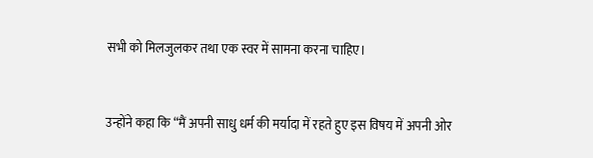सभी को मिलजुलकर तथा एक स्वर में सामना करना चाहिए।


उन्होंने कहा कि “मैं अपनी साधु धर्म की मर्यादा में रहते हुए इस विषय में अपनी ओर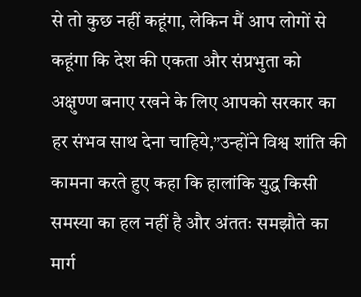से तो कुछ नहीं कहूंगा, लेकिन मैं आप लोगों से कहूंगा कि देश की एकता और संप्रभुता को अक्षुण्ण बनाए रखने के लिए आपको सरकार का हर संभव साथ देना चाहिये,”उन्होंने विश्व शांति की कामना करते हुए कहा कि हालांकि युद्ध किसी समस्या का हल नहीं है और अंततः समझौते का मार्ग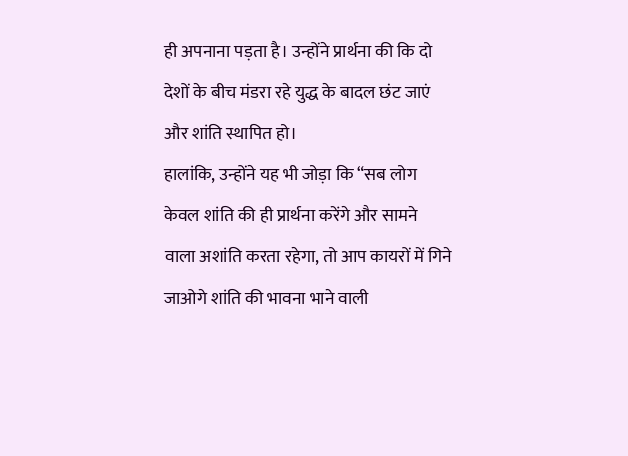ही अपनाना पड़ता है। उन्होंने प्रार्थना की कि दो देशों के बीच मंडरा रहे युद्ध के बादल छंट जाएं और शांति स्थापित हो।
हालांकि, उन्होंने यह भी जोड़ा कि “सब लोग केवल शांति की ही प्रार्थना करेंगे और सामने वाला अशांति करता रहेगा, तो आप कायरों में गिने जाओगे शांति की भावना भाने वाली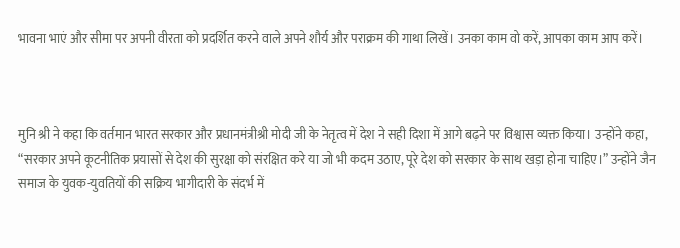भावना भाएं और सीमा पर अपनी वीरता को प्रदर्शित करने वाले अपने शौर्य और पराक्रम की गाथा लिखें। उनका काम वो करें, आपका काम आप करें।



मुनि श्री ने कहा कि वर्तमान भारत सरकार और प्रधानमंत्रीश्री मोदी जी के नेतृत्व में देश ने सही दिशा में आगे बढ़ने पर विश्वास व्यक्त किया। उन्होंने कहा, “सरकार अपने कूटनीतिक प्रयासों से देश की सुरक्षा को संरक्षित करे या जो भी कदम उठाए, पूरे देश को सरकार के साथ खड़ा होना चाहिए।” उन्होंने जैन समाज के युवक-युवतियों की सक्रिय भागीदारी के संदर्भ में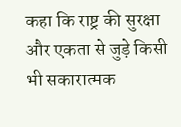कहा कि राष्ट्र की सुरक्षा और एकता से जुड़े किसी भी सकारात्मक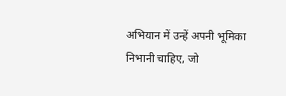अभियान में उन्हें अपनी भूमिका निभानी चाहिए, जो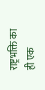राष्ट्रभक्ति का ही एक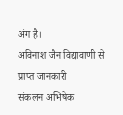अंग है।
अविनाश जैन विद्यावाणी से प्राप्त जानकारी
संकलन अभिषेक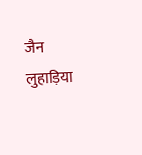जैन लुहाड़िया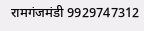रामगंजमंडी 9929747312